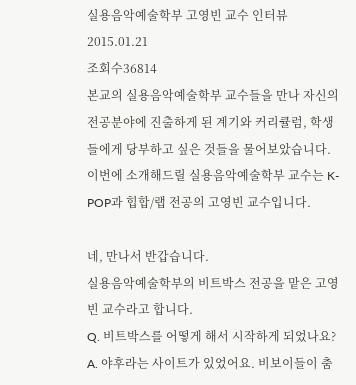실용음악예술학부 고영빈 교수 인터뷰
2015.01.21
조회수36814
본교의 실용음악예술학부 교수들을 만나 자신의 전공분야에 진출하게 된 계기와 커리큘럼, 학생들에게 당부하고 싶은 것들을 물어보았습니다.
이번에 소개해드릴 실용음악예술학부 교수는 K-POP과 힙합/랩 전공의 고영빈 교수입니다.

네, 만나서 반갑습니다.
실용음악예술학부의 비트박스 전공을 맡은 고영빈 교수라고 합니다.
Q. 비트박스를 어떻게 해서 시작하게 되었나요?
A. 야후라는 사이트가 있었어요. 비보이들이 춤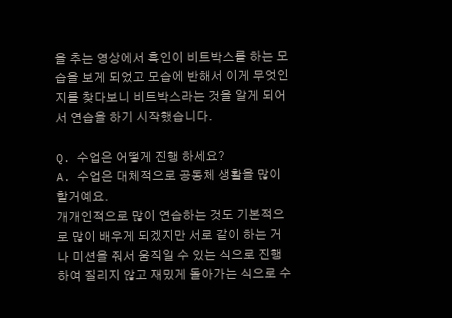을 추는 영상에서 흑인이 비트박스를 하는 모습을 보게 되었고 모습에 반해서 이게 무엇인지를 찾다보니 비트박스라는 것을 알게 되어서 연습을 하기 시작했습니다.

Q. 수업은 어떻게 진행 하세요?
A. 수업은 대체적으로 공동체 생활을 많이 할거예요.
개개인적으로 많이 연습하는 것도 기본적으로 많이 배우게 되겠지만 서로 같이 하는 거나 미션을 줘서 움직일 수 있는 식으로 진행하여 질리지 않고 재밌게 돌아가는 식으로 수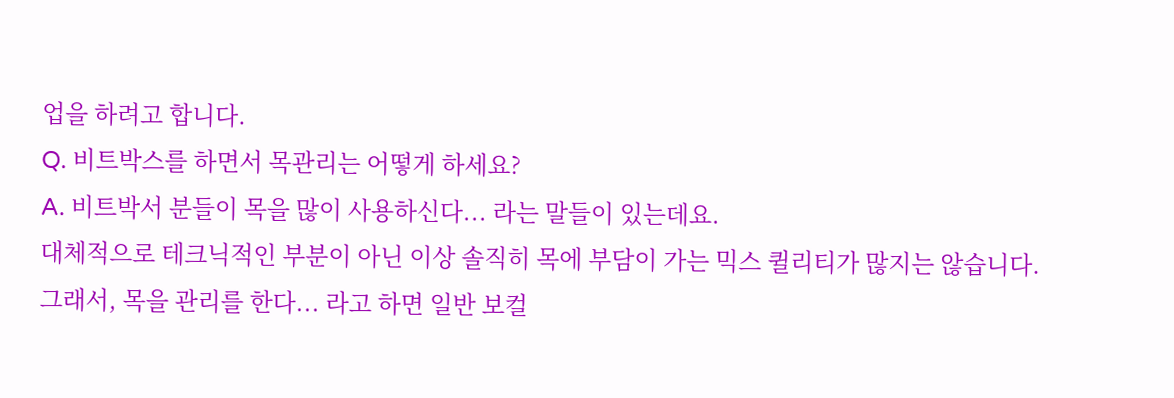업을 하려고 합니다.
Q. 비트박스를 하면서 목관리는 어떻게 하세요?
A. 비트박서 분들이 목을 많이 사용하신다... 라는 말들이 있는데요.
대체적으로 테크닉적인 부분이 아닌 이상 솔직히 목에 부담이 가는 믹스 퀼리티가 많지는 않습니다.
그래서, 목을 관리를 한다... 라고 하면 일반 보컬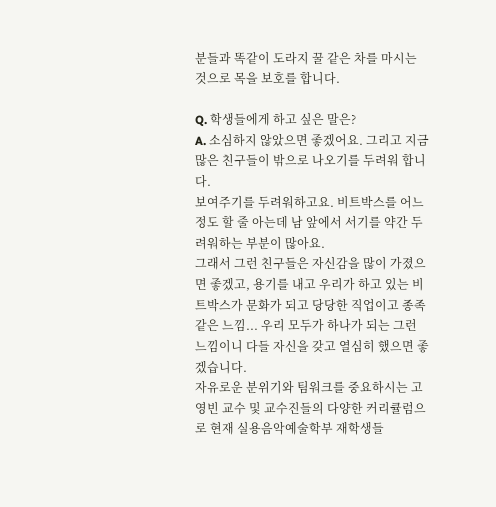분들과 똑같이 도라지 꿀 같은 차를 마시는 것으로 목을 보호를 합니다.

Q. 학생들에게 하고 싶은 말은?
A. 소심하지 않았으면 좋겠어요. 그리고 지금 많은 친구들이 밖으로 나오기를 두려워 합니다.
보여주기를 두려워하고요. 비트박스를 어느정도 할 줄 아는데 남 앞에서 서기를 약간 두려워하는 부분이 많아요.
그래서 그런 친구들은 자신감을 많이 가졌으면 좋겠고, 용기를 내고 우리가 하고 있는 비트박스가 문화가 되고 당당한 직업이고 종족같은 느낌... 우리 모두가 하나가 되는 그런 느낌이니 다들 자신을 갖고 열심히 했으면 좋겠습니다.
자유로운 분위기와 팀워크를 중요하시는 고영빈 교수 및 교수진들의 다양한 커리큘럼으로 현재 실용음악예술학부 재학생들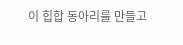이 힙합 동아리를 만들고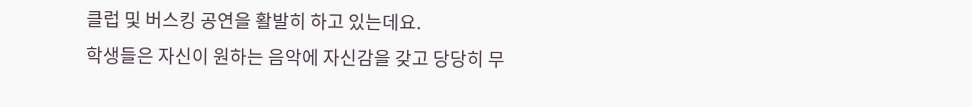클럽 및 버스킹 공연을 활발히 하고 있는데요.
학생들은 자신이 원하는 음악에 자신감을 갖고 당당히 무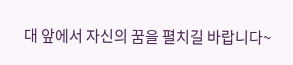대 앞에서 자신의 꿈을 펼치길 바랍니다~